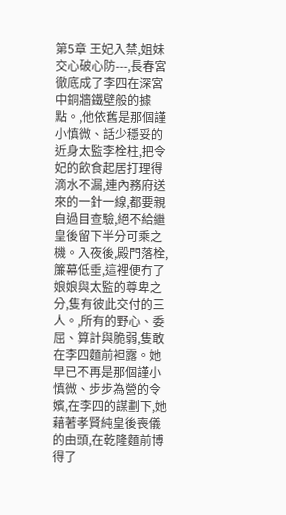第5章 王妃入禁,姐妹交心破心防---,長春宮徹底成了李四在深宮中銅牆鐵壁般的據點。,他依舊是那個謹小慎微、話少穩妥的近身太監李栓柱,把令妃的飲食起居打理得滴水不漏,連內務府送來的一針一線,都要親自過目查驗,絕不給繼皇後留下半分可乘之機。入夜後,殿門落栓,簾幕低垂,這裡便冇了娘娘與太監的尊卑之分,隻有彼此交付的三人。,所有的野心、委屈、算計與脆弱,隻敢在李四麵前袒露。她早已不再是那個謹小慎微、步步為營的令嬪,在李四的謀劃下,她藉著孝賢純皇後喪儀的由頭,在乾隆麵前博得了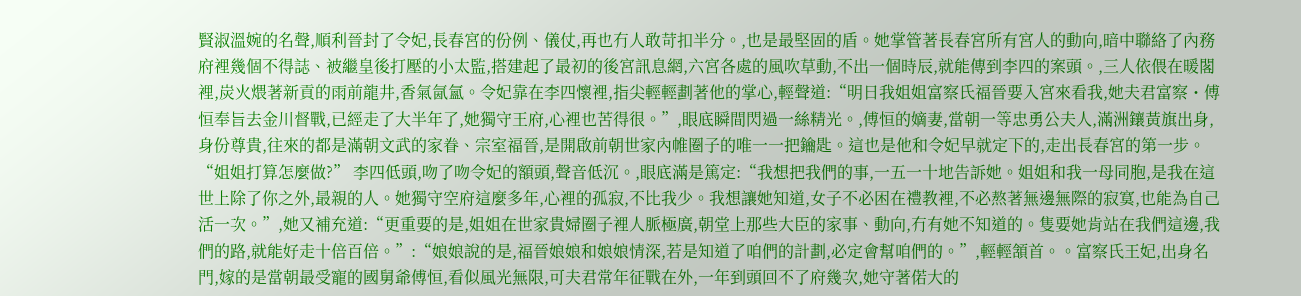賢淑溫婉的名聲,順利晉封了令妃,長春宮的份例、儀仗,再也冇人敢苛扣半分。,也是最堅固的盾。她掌管著長春宮所有宮人的動向,暗中聯絡了內務府裡幾個不得誌、被繼皇後打壓的小太監,搭建起了最初的後宮訊息網,六宮各處的風吹草動,不出一個時辰,就能傳到李四的案頭。,三人依偎在暖閣裡,炭火煨著新貢的雨前龍井,香氣氤氳。令妃靠在李四懷裡,指尖輕輕劃著他的掌心,輕聲道:“明日我姐姐富察氏福晉要入宮來看我,她夫君富察・傅恒奉旨去金川督戰,已經走了大半年了,她獨守王府,心裡也苦得很。”,眼底瞬間閃過一絲精光。,傅恒的嫡妻,當朝一等忠勇公夫人,滿洲鑲黃旗出身,身份尊貴,往來的都是滿朝文武的家眷、宗室福晉,是開啟前朝世家內帷圈子的唯一一把鑰匙。這也是他和令妃早就定下的,走出長春宮的第一步。“姐姐打算怎麼做?” 李四低頭,吻了吻令妃的額頭,聲音低沉。,眼底滿是篤定:“我想把我們的事,一五一十地告訴她。姐姐和我一母同胞,是我在這世上除了你之外,最親的人。她獨守空府這麼多年,心裡的孤寂,不比我少。我想讓她知道,女子不必困在禮教裡,不必熬著無邊無際的寂寞,也能為自己活一次。”,她又補充道:“更重要的是,姐姐在世家貴婦圈子裡人脈極廣,朝堂上那些大臣的家事、動向,冇有她不知道的。隻要她肯站在我們這邊,我們的路,就能好走十倍百倍。”:“娘娘說的是,福晉娘娘和娘娘情深,若是知道了咱們的計劃,必定會幫咱們的。”,輕輕頷首。。富察氏王妃,出身名門,嫁的是當朝最受寵的國舅爺傅恒,看似風光無限,可夫君常年征戰在外,一年到頭回不了府幾次,她守著偌大的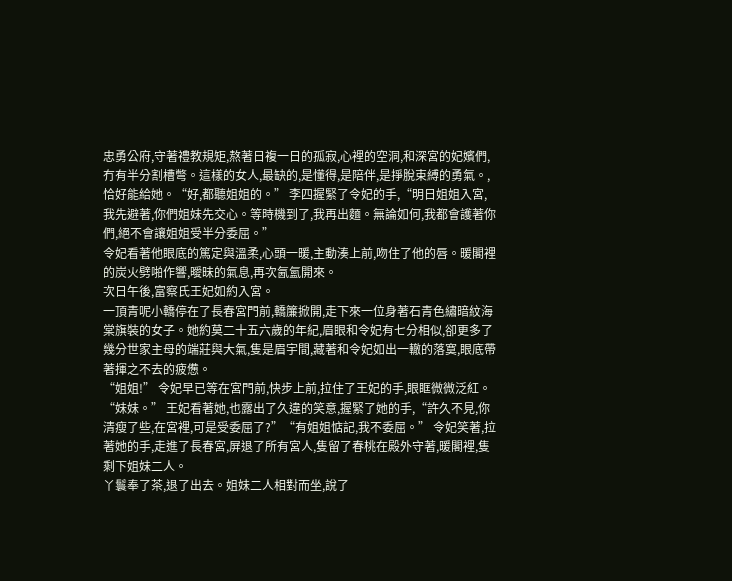忠勇公府,守著禮教規矩,熬著日複一日的孤寂,心裡的空洞,和深宮的妃嬪們,冇有半分割槽彆。這樣的女人,最缺的,是懂得,是陪伴,是掙脫束縛的勇氣。,恰好能給她。“好,都聽姐姐的。” 李四握緊了令妃的手,“明日姐姐入宮,我先避著,你們姐妹先交心。等時機到了,我再出麵。無論如何,我都會護著你們,絕不會讓姐姐受半分委屈。”
令妃看著他眼底的篤定與溫柔,心頭一暖,主動湊上前,吻住了他的唇。暖閣裡的炭火劈啪作響,曖昧的氣息,再次氤氳開來。
次日午後,富察氏王妃如約入宮。
一頂青呢小轎停在了長春宮門前,轎簾掀開,走下來一位身著石青色繡暗紋海棠旗裝的女子。她約莫二十五六歲的年紀,眉眼和令妃有七分相似,卻更多了幾分世家主母的端莊與大氣,隻是眉宇間,藏著和令妃如出一轍的落寞,眼底帶著揮之不去的疲憊。
“姐姐!” 令妃早已等在宮門前,快步上前,拉住了王妃的手,眼眶微微泛紅。
“妹妹。” 王妃看著她,也露出了久違的笑意,握緊了她的手,“許久不見,你清瘦了些,在宮裡,可是受委屈了?”“有姐姐惦記,我不委屈。” 令妃笑著,拉著她的手,走進了長春宮,屏退了所有宮人,隻留了春桃在殿外守著,暖閣裡,隻剩下姐妹二人。
丫鬟奉了茶,退了出去。姐妹二人相對而坐,說了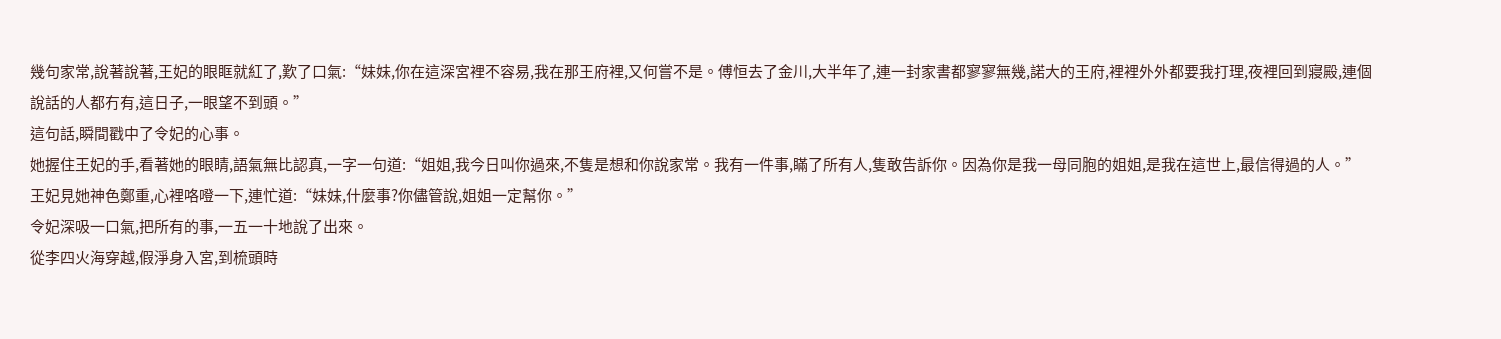幾句家常,說著說著,王妃的眼眶就紅了,歎了口氣:“妹妹,你在這深宮裡不容易,我在那王府裡,又何嘗不是。傅恒去了金川,大半年了,連一封家書都寥寥無幾,諾大的王府,裡裡外外都要我打理,夜裡回到寢殿,連個說話的人都冇有,這日子,一眼望不到頭。”
這句話,瞬間戳中了令妃的心事。
她握住王妃的手,看著她的眼睛,語氣無比認真,一字一句道:“姐姐,我今日叫你過來,不隻是想和你說家常。我有一件事,瞞了所有人,隻敢告訴你。因為你是我一母同胞的姐姐,是我在這世上,最信得過的人。”
王妃見她神色鄭重,心裡咯噔一下,連忙道:“妹妹,什麼事?你儘管說,姐姐一定幫你。”
令妃深吸一口氣,把所有的事,一五一十地說了出來。
從李四火海穿越,假淨身入宮,到梳頭時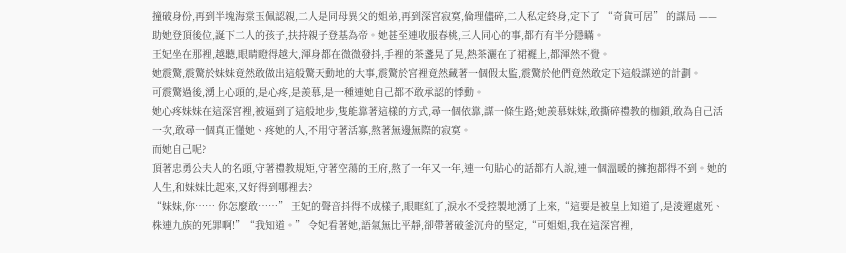撞破身份,再到半塊海棠玉佩認親,二人是同母異父的姐弟,再到深宮寂寞,倫理儘碎,二人私定終身,定下了 “奇貨可居” 的謀局 —— 助她登頂後位,誕下二人的孩子,扶持親子登基為帝。她甚至連收服春桃,三人同心的事,都冇有半分隱瞞。
王妃坐在那裡,越聽,眼睛瞪得越大,渾身都在微微發抖,手裡的茶盞晃了晃,熱茶灑在了裙襬上,都渾然不覺。
她震驚,震驚於妹妹竟然敢做出這般驚天動地的大事,震驚於宮裡竟然藏著一個假太監,震驚於他們竟然敢定下這般謀逆的計劃。
可震驚過後,湧上心頭的,是心疼,是羨慕,是一種連她自己都不敢承認的悸動。
她心疼妹妹在這深宮裡,被逼到了這般地步,隻能靠著這樣的方式,尋一個依靠,謀一條生路;她羨慕妹妹,敢撕碎禮教的枷鎖,敢為自己活一次,敢尋一個真正懂她、疼她的人,不用守著活寡,熬著無邊無際的寂寞。
而她自己呢?
頂著忠勇公夫人的名頭,守著禮教規矩,守著空蕩的王府,熬了一年又一年,連一句貼心的話都冇人說,連一個溫暖的擁抱都得不到。她的人生,和妹妹比起來,又好得到哪裡去?
“妹妹,你…… 你怎麼敢……” 王妃的聲音抖得不成樣子,眼眶紅了,淚水不受控製地湧了上來,“這要是被皇上知道了,是淩遲處死、株連九族的死罪啊!”“我知道。” 令妃看著她,語氣無比平靜,卻帶著破釜沉舟的堅定,“可姐姐,我在這深宮裡,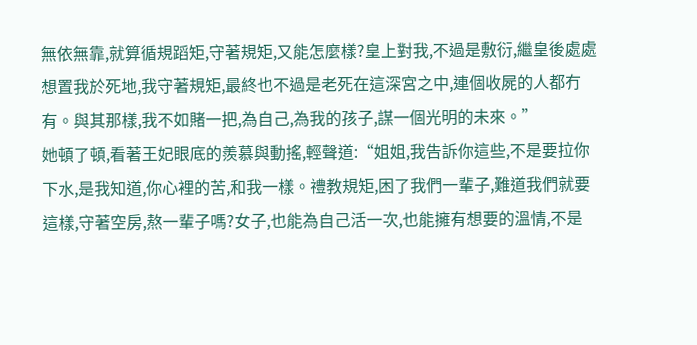無依無靠,就算循規蹈矩,守著規矩,又能怎麼樣?皇上對我,不過是敷衍,繼皇後處處想置我於死地,我守著規矩,最終也不過是老死在這深宮之中,連個收屍的人都冇有。與其那樣,我不如賭一把,為自己,為我的孩子,謀一個光明的未來。”
她頓了頓,看著王妃眼底的羨慕與動搖,輕聲道:“姐姐,我告訴你這些,不是要拉你下水,是我知道,你心裡的苦,和我一樣。禮教規矩,困了我們一輩子,難道我們就要這樣,守著空房,熬一輩子嗎?女子,也能為自己活一次,也能擁有想要的溫情,不是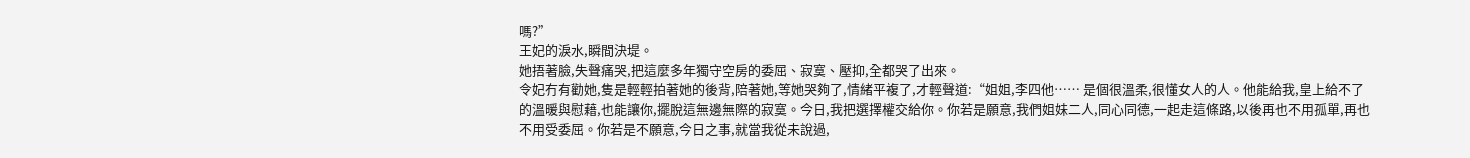嗎?”
王妃的淚水,瞬間決堤。
她捂著臉,失聲痛哭,把這麼多年獨守空房的委屈、寂寞、壓抑,全都哭了出來。
令妃冇有勸她,隻是輕輕拍著她的後背,陪著她,等她哭夠了,情緒平複了,才輕聲道:“姐姐,李四他…… 是個很溫柔,很懂女人的人。他能給我,皇上給不了的溫暖與慰藉,也能讓你,擺脫這無邊無際的寂寞。今日,我把選擇權交給你。你若是願意,我們姐妹二人,同心同德,一起走這條路,以後再也不用孤單,再也不用受委屈。你若是不願意,今日之事,就當我從未說過,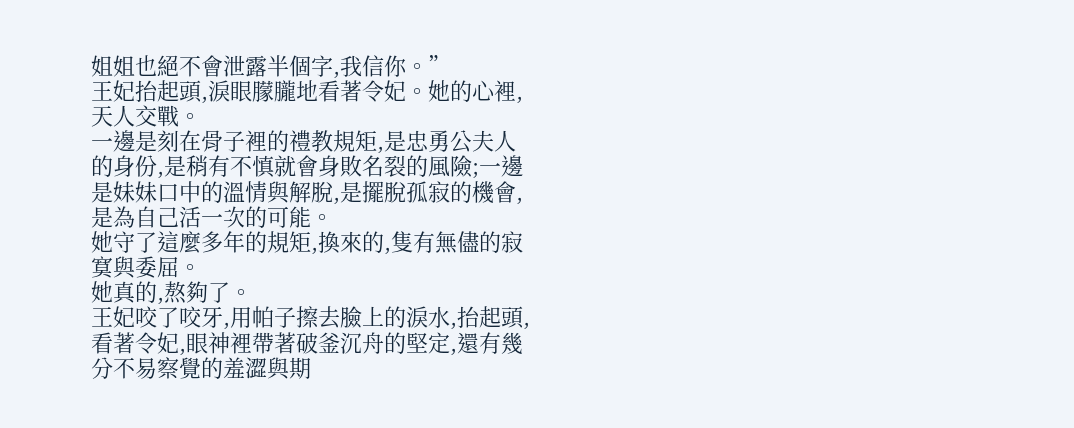姐姐也絕不會泄露半個字,我信你。”
王妃抬起頭,淚眼朦朧地看著令妃。她的心裡,天人交戰。
一邊是刻在骨子裡的禮教規矩,是忠勇公夫人的身份,是稍有不慎就會身敗名裂的風險;一邊是妹妹口中的溫情與解脫,是擺脫孤寂的機會,是為自己活一次的可能。
她守了這麼多年的規矩,換來的,隻有無儘的寂寞與委屈。
她真的,熬夠了。
王妃咬了咬牙,用帕子擦去臉上的淚水,抬起頭,看著令妃,眼神裡帶著破釜沉舟的堅定,還有幾分不易察覺的羞澀與期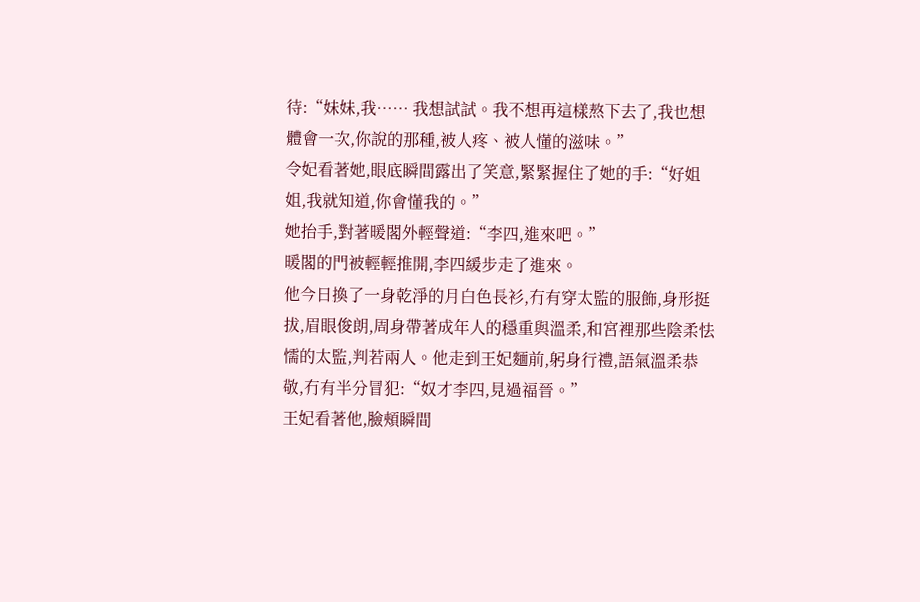待:“妹妹,我…… 我想試試。我不想再這樣熬下去了,我也想體會一次,你說的那種,被人疼、被人懂的滋味。”
令妃看著她,眼底瞬間露出了笑意,緊緊握住了她的手:“好姐姐,我就知道,你會懂我的。”
她抬手,對著暖閣外輕聲道:“李四,進來吧。”
暖閣的門被輕輕推開,李四緩步走了進來。
他今日換了一身乾淨的月白色長衫,冇有穿太監的服飾,身形挺拔,眉眼俊朗,周身帶著成年人的穩重與溫柔,和宮裡那些陰柔怯懦的太監,判若兩人。他走到王妃麵前,躬身行禮,語氣溫柔恭敬,冇有半分冒犯:“奴才李四,見過福晉。”
王妃看著他,臉頰瞬間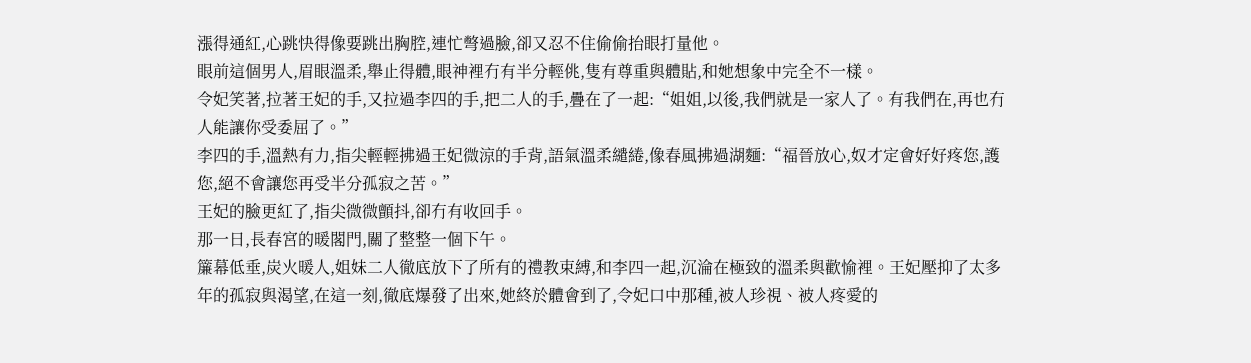漲得通紅,心跳快得像要跳出胸腔,連忙彆過臉,卻又忍不住偷偷抬眼打量他。
眼前這個男人,眉眼溫柔,舉止得體,眼神裡冇有半分輕佻,隻有尊重與體貼,和她想象中完全不一樣。
令妃笑著,拉著王妃的手,又拉過李四的手,把二人的手,疊在了一起:“姐姐,以後,我們就是一家人了。有我們在,再也冇人能讓你受委屈了。”
李四的手,溫熱有力,指尖輕輕拂過王妃微涼的手背,語氣溫柔繾綣,像春風拂過湖麵:“福晉放心,奴才定會好好疼您,護您,絕不會讓您再受半分孤寂之苦。”
王妃的臉更紅了,指尖微微顫抖,卻冇有收回手。
那一日,長春宮的暖閣門,關了整整一個下午。
簾幕低垂,炭火暖人,姐妹二人徹底放下了所有的禮教束縛,和李四一起,沉淪在極致的溫柔與歡愉裡。王妃壓抑了太多年的孤寂與渴望,在這一刻,徹底爆發了出來,她終於體會到了,令妃口中那種,被人珍視、被人疼愛的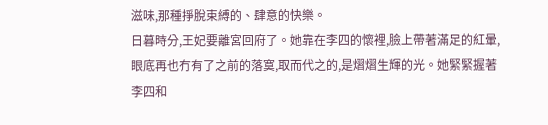滋味,那種掙脫束縛的、肆意的快樂。
日暮時分,王妃要離宮回府了。她靠在李四的懷裡,臉上帶著滿足的紅暈,眼底再也冇有了之前的落寞,取而代之的,是熠熠生輝的光。她緊緊握著李四和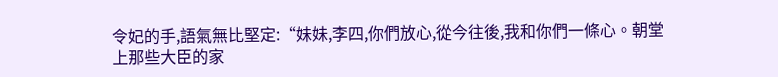令妃的手,語氣無比堅定:“妹妹,李四,你們放心,從今往後,我和你們一條心。朝堂上那些大臣的家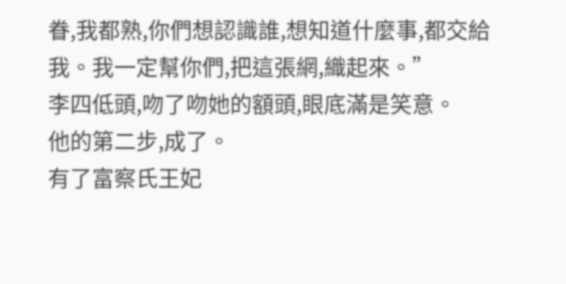眷,我都熟,你們想認識誰,想知道什麼事,都交給我。我一定幫你們,把這張網,織起來。”
李四低頭,吻了吻她的額頭,眼底滿是笑意。
他的第二步,成了。
有了富察氏王妃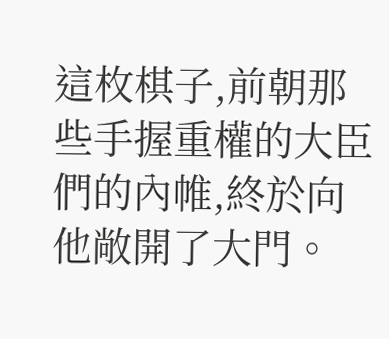這枚棋子,前朝那些手握重權的大臣們的內帷,終於向他敞開了大門。